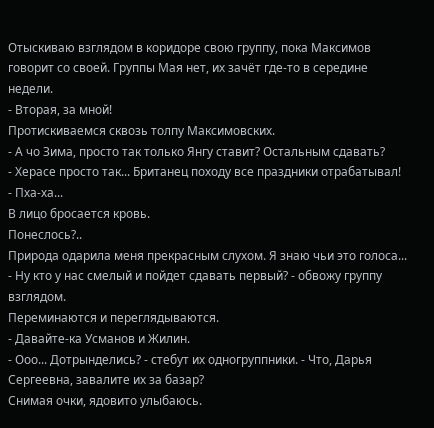Отыскиваю взглядом в коридоре свою группу, пока Максимов говорит со своей. Группы Мая нет, их зачёт где-то в середине недели.
- Вторая, за мной!
Протискиваемся сквозь толпу Максимовских.
- А чо Зима, просто так только Янгу ставит? Остальным сдавать?
- Херасе просто так... Британец походу все праздники отрабатывал!
- Пха-ха...
В лицо бросается кровь.
Понеслось?..
Природа одарила меня прекрасным слухом. Я знаю чьи это голоса...
- Ну кто у нас смелый и пойдет сдавать первый? - обвожу группу взглядом.
Переминаются и переглядываются.
- Давайте-ка Усманов и Жилин.
- Ооо... Дотрынделись? - стебут их одногруппники. - Что, Дарья Сергеевна, завалите их за базар?
Снимая очки, ядовито улыбаюсь.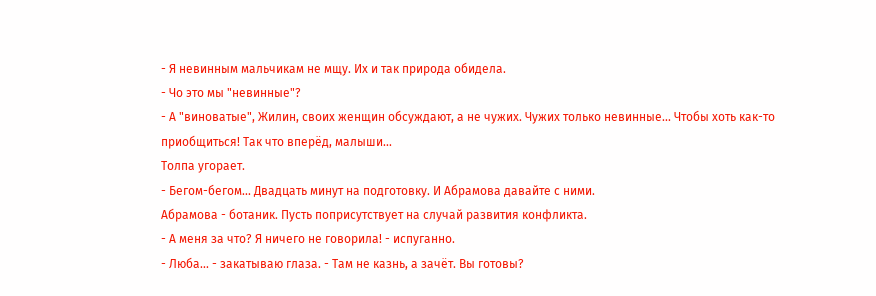- Я невинным мальчикам не мщу. Их и так природа обидела.
- Чо это мы "невинные"?
- А "виноватые", Жилин, своих женщин обсуждают, а не чужих. Чужих только невинные... Чтобы хоть как-то приобщиться! Так что вперёд, малыши...
Толпа угорает.
- Бегом-бегом... Двадцать минут на подготовку. И Абрамова давайте с ними.
Абрамова - ботаник. Пусть поприсутствует на случай развития конфликта.
- А меня за что? Я ничего не говорила! - испуганно.
- Люба... - закатываю глаза. - Там не казнь, а зачёт. Вы готовы?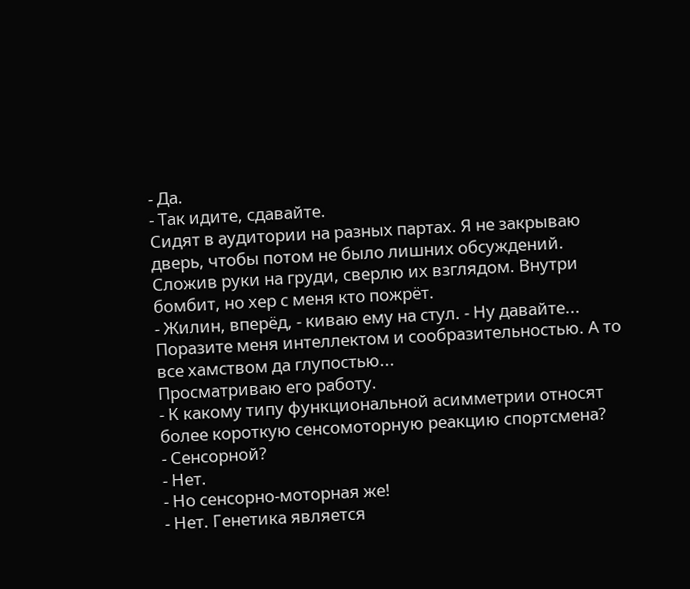- Да.
- Так идите, сдавайте.
Сидят в аудитории на разных партах. Я не закрываю дверь, чтобы потом не было лишних обсуждений.
Сложив руки на груди, сверлю их взглядом. Внутри бомбит, но хер с меня кто пожрёт.
- Жилин, вперёд, - киваю ему на стул. - Ну давайте... Поразите меня интеллектом и сообразительностью. А то все хамством да глупостью...
Просматриваю его работу.
- К какому типу функциональной асимметрии относят более короткую сенсомоторную реакцию спортсмена?
- Сенсорной?
- Нет.
- Но сенсорно-моторная же!
- Нет. Генетика является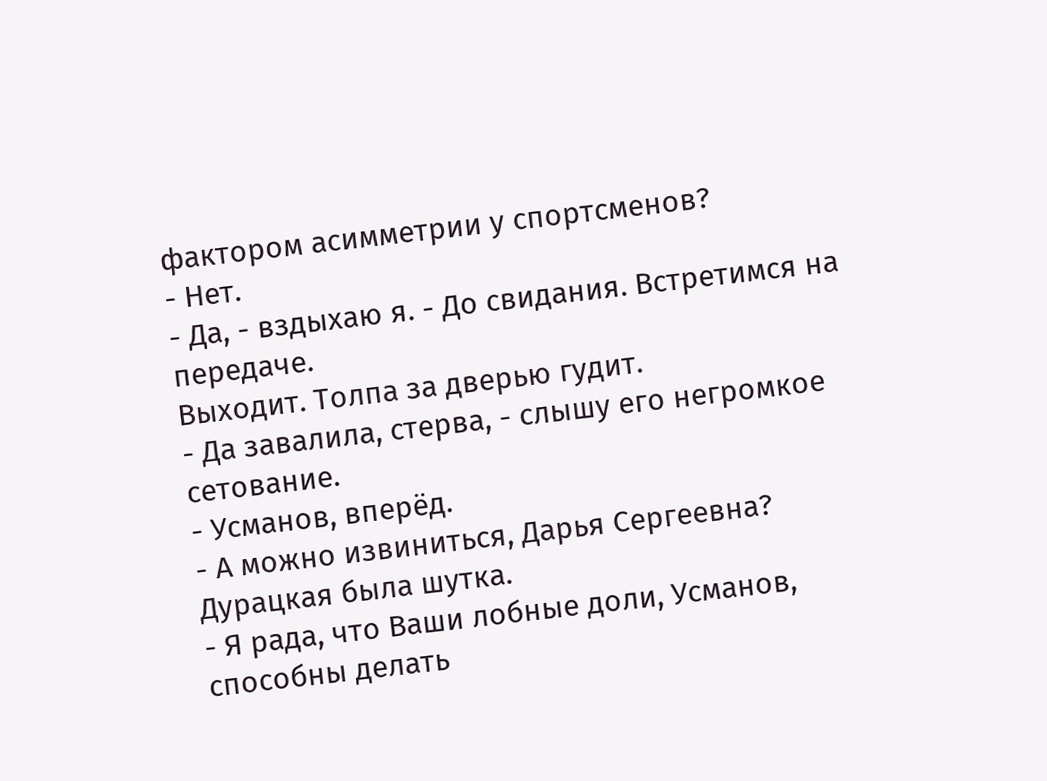фактором асимметрии у спортсменов?
- Нет.
- Да, - вздыхаю я. - До свидания. Встретимся на передаче.
Выходит. Толпа за дверью гудит.
- Да завалила, стерва, - слышу его негромкое сетование.
- Усманов, вперёд.
- А можно извиниться, Дарья Сергеевна? Дурацкая была шутка.
- Я рада, что Ваши лобные доли, Усманов, способны делать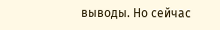выводы. Но сейчас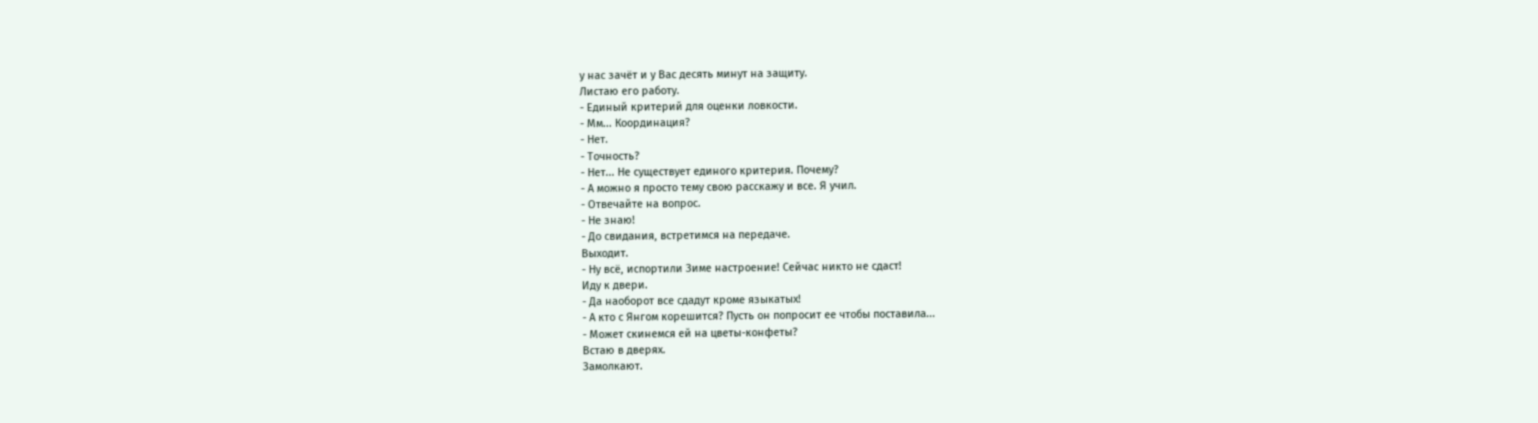у нас зачёт и у Вас десять минут на защиту.
Листаю его работу.
- Единый критерий для оценки ловкости.
- Мм... Координация?
- Нет.
- Точность?
- Нет... Не существует единого критерия. Почему?
- А можно я просто тему свою расскажу и все. Я учил.
- Отвечайте на вопрос.
- Не знаю!
- До свидания, встретимся на передаче.
Выходит.
- Ну всё, испортили Зиме настроение! Сейчас никто не сдаст!
Иду к двери.
- Да наоборот все сдадут кроме языкатых!
- А кто с Янгом корешится? Пусть он попросит ее чтобы поставила...
- Может скинемся ей на цветы-конфеты?
Встаю в дверях.
Замолкают.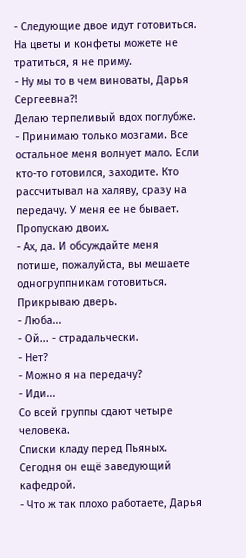- Следующие двое идут готовиться. На цветы и конфеты можете не тратиться, я не приму.
- Ну мы то в чем виноваты, Дарья Сергеевна?!
Делаю терпеливый вдох поглубже.
- Принимаю только мозгами. Все остальное меня волнует мало. Если кто-то готовился, заходите. Кто рассчитывал на халяву, сразу на передачу. У меня ее не бывает.
Пропускаю двоих.
- Ах, да. И обсуждайте меня потише, пожалуйста, вы мешаете одногруппникам готовиться.
Прикрываю дверь.
- Люба...
- Ой... - страдальчески.
- Нет?
- Можно я на передачу?
- Иди...
Со всей группы сдают четыре человека.
Списки кладу перед Пьяных. Сегодня он ещё заведующий кафедрой.
- Что ж так плохо работаете, Дарья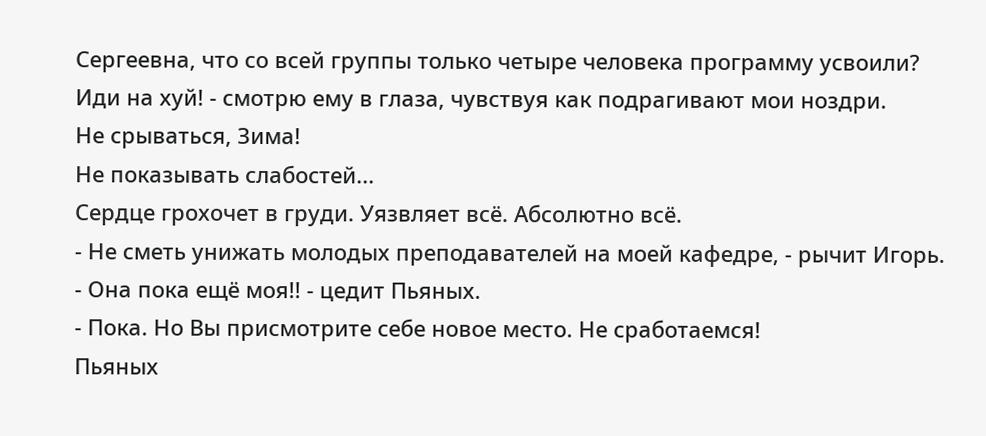Сергеевна, что со всей группы только четыре человека программу усвоили?
Иди на хуй! - смотрю ему в глаза, чувствуя как подрагивают мои ноздри.
Не срываться, Зима!
Не показывать слабостей...
Сердце грохочет в груди. Уязвляет всё. Абсолютно всё.
- Не сметь унижать молодых преподавателей на моей кафедре, - рычит Игорь.
- Она пока ещё моя!! - цедит Пьяных.
- Пока. Но Вы присмотрите себе новое место. Не сработаемся!
Пьяных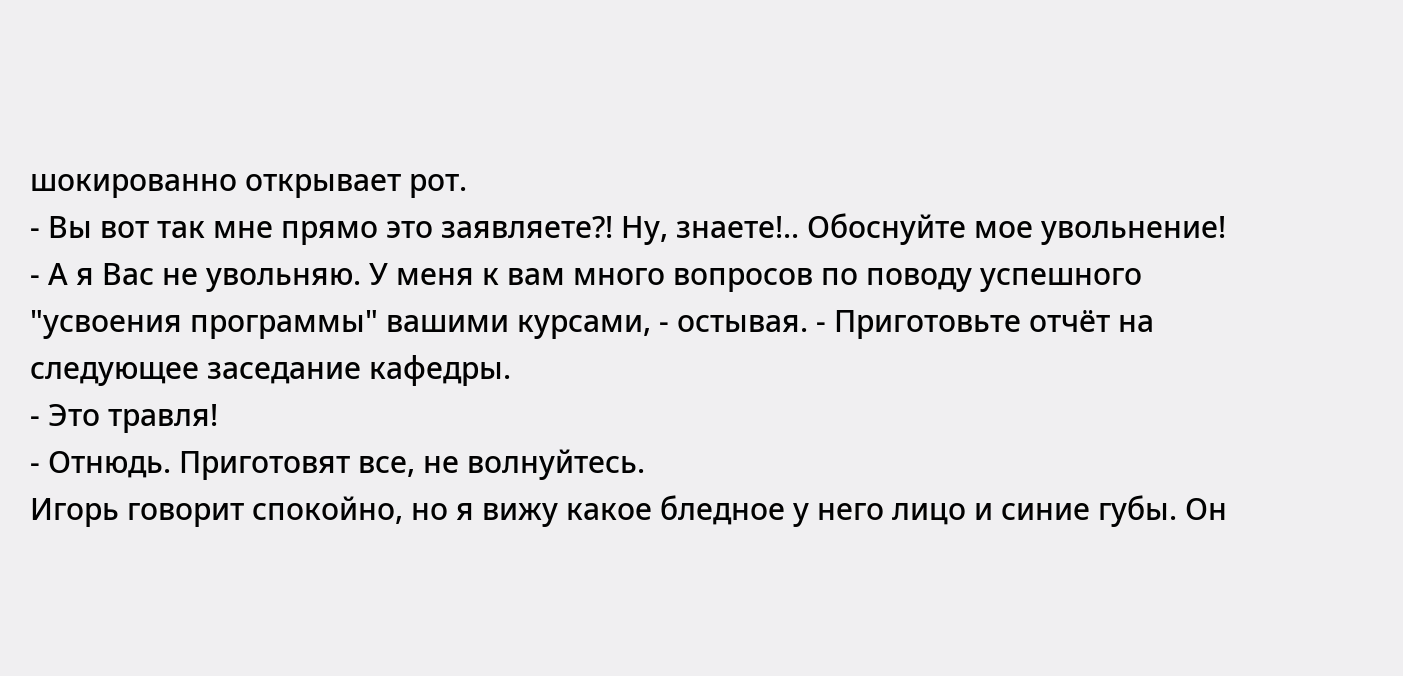шокированно открывает рот.
- Вы вот так мне прямо это заявляете?! Ну, знаете!.. Обоснуйте мое увольнение!
- А я Вас не увольняю. У меня к вам много вопросов по поводу успешного "усвоения программы" вашими курсами, - остывая. - Приготовьте отчёт на следующее заседание кафедры.
- Это травля!
- Отнюдь. Приготовят все, не волнуйтесь.
Игорь говорит спокойно, но я вижу какое бледное у него лицо и синие губы. Он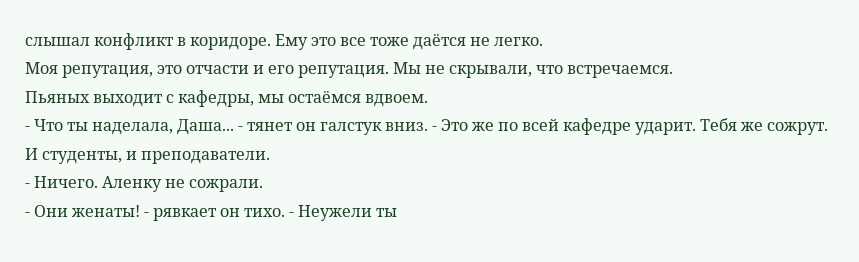слышал конфликт в коридоре. Ему это все тоже даётся не легко.
Моя репутация, это отчасти и его репутация. Мы не скрывали, что встречаемся.
Пьяных выходит с кафедры, мы остаёмся вдвоем.
- Что ты наделала, Даша... - тянет он галстук вниз. - Это же по всей кафедре ударит. Тебя же сожрут. И студенты, и преподаватели.
- Ничего. Аленку не сожрали.
- Они женаты! - рявкает он тихо. - Неужели ты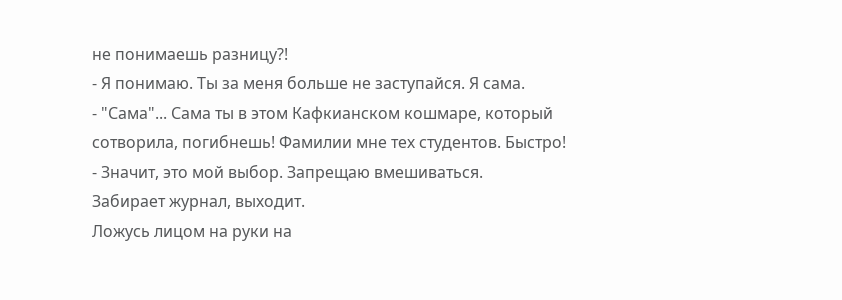не понимаешь разницу?!
- Я понимаю. Ты за меня больше не заступайся. Я сама.
- "Сама"... Сама ты в этом Кафкианском кошмаре, который сотворила, погибнешь! Фамилии мне тех студентов. Быстро!
- Значит, это мой выбор. Запрещаю вмешиваться.
Забирает журнал, выходит.
Ложусь лицом на руки на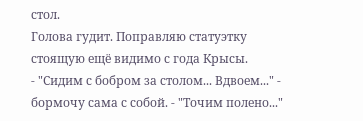стол.
Голова гудит. Поправляю статуэтку стоящую ещё видимо с года Крысы.
- "Сидим с бобром за столом... Вдвоем..." - бормочу сама с собой. - "Точим полено..."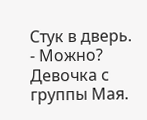Стук в дверь.
- Можно?
Девочка с группы Мая.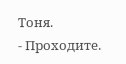Тоня.
- Проходите.